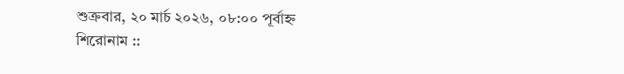শুক্রবার, ২০ মার্চ ২০২৬, ০৮:০০ পূর্বাহ্ন
শিরোনাম ::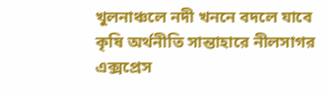খুলনাঞ্চলে নদী খননে বদলে যাবে কৃষি অর্থনীতি সান্তাহারে নীলসাগর এক্সপ্রেস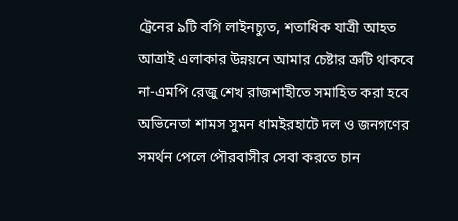ট্রেনের ৯টি বগি লাইনচ্যুত, শতাধিক যাত্রী আহত আত্রাই এলাকার উন্নয়নে আমার চেষ্টার ত্রুটি থাকবে না-এমপি রেজু শেখ রাজশাহীতে সমাহিত করা হবে অভিনেতা শামস সুমন ধামইরহাটে দল ও জনগণের সমর্থন পেলে পৌরবাসীর সেবা করতে চান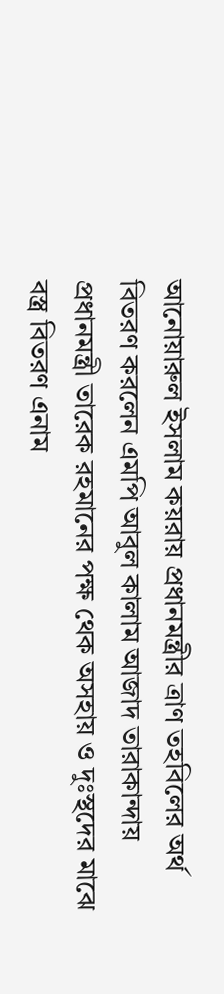আনোয়ারুল ইসলাম কয়রায় প্রধানমন্ত্রীর ত্রাণ তহবিলের অর্থ বিতরণ করলেন এমপি আবুল কালাম আজাদ তারাকান্দায় প্রধানমন্ত্রী তারেক রহমানের পক্ষ থেক অসহায় ও দুঃস্থদের মাঝে বস্ত্র বিতরণ এনাম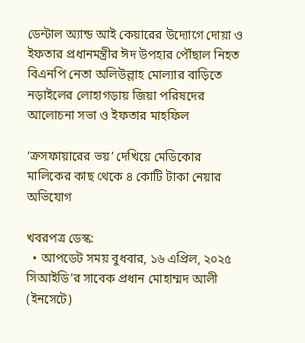ডেন্টাল অ্যান্ড আই কেয়ারের উদ্যোগে দোয়া ও ইফতার প্রধানমন্ত্রীর ঈদ উপহার পৌঁছাল নিহত বিএনপি নেতা অলিউল্লাহ মোল্যার বাড়িতে নড়াইলের লোহাগড়ায় জিয়া পরিষদের আলোচনা সভা ও ইফতার মাহফিল

‘ক্রসফায়ারের ভয়’ দেখিয়ে মেডিকোর মালিকের কাছ থেকে ৪ কোটি টাকা নেয়ার অভিযোগ

খবরপত্র ডেস্ক:
  • আপডেট সময় বুধবার, ১৬ এপ্রিল, ২০২৫
সিআইডি’র সাবেক প্রধান মোহাম্মদ আলী (ইনসেটে)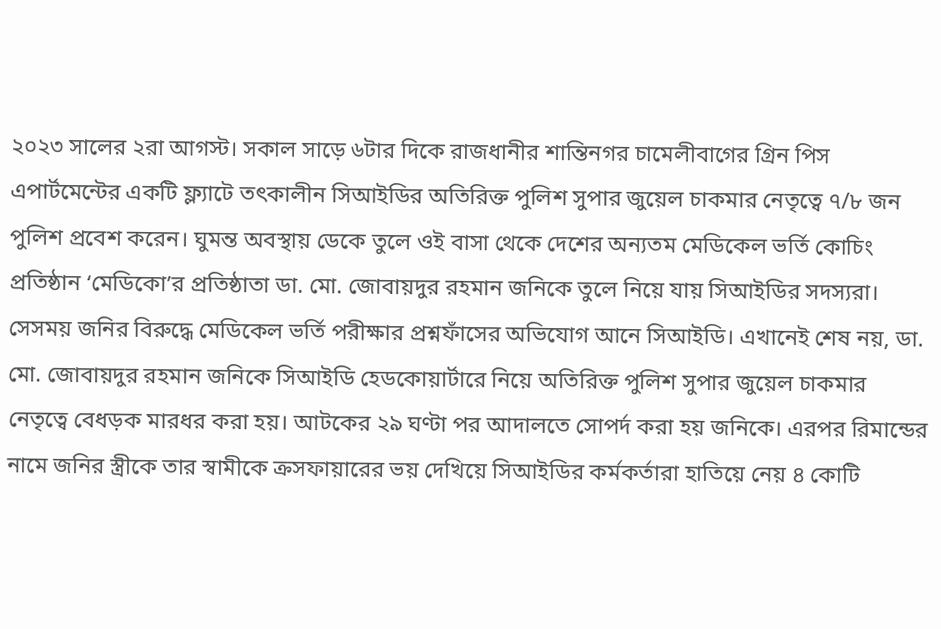২০২৩ সালের ২রা আগস্ট। সকাল সাড়ে ৬টার দিকে রাজধানীর শান্তিনগর চামেলীবাগের গ্রিন পিস এপার্টমেন্টের একটি ফ্ল্যাটে তৎকালীন সিআইডির অতিরিক্ত পুলিশ সুপার জুয়েল চাকমার নেতৃত্বে ৭/৮ জন পুলিশ প্রবেশ করেন। ঘুমন্ত অবস্থায় ডেকে তুলে ওই বাসা থেকে দেশের অন্যতম মেডিকেল ভর্তি কোচিং প্রতিষ্ঠান ‘মেডিকো’র প্রতিষ্ঠাতা ডা. মো. জোবায়দুর রহমান জনিকে তুলে নিয়ে যায় সিআইডির সদস্যরা। সেসময় জনির বিরুদ্ধে মেডিকেল ভর্তি পরীক্ষার প্রশ্নফাঁসের অভিযোগ আনে সিআইডি। এখানেই শেষ নয়, ডা. মো. জোবায়দুর রহমান জনিকে সিআইডি হেডকোয়ার্টারে নিয়ে অতিরিক্ত পুলিশ সুপার জুয়েল চাকমার নেতৃত্বে বেধড়ক মারধর করা হয়। আটকের ২৯ ঘণ্টা পর আদালতে সোপর্দ করা হয় জনিকে। এরপর রিমান্ডের নামে জনির স্ত্রীকে তার স্বামীকে ক্রসফায়ারের ভয় দেখিয়ে সিআইডির কর্মকর্তারা হাতিয়ে নেয় ৪ কোটি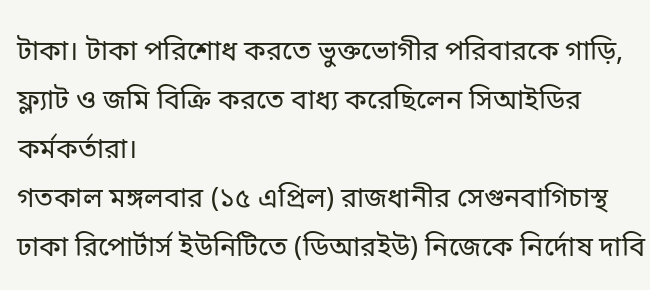টাকা। টাকা পরিশোধ করতে ভুক্তভোগীর পরিবারকে গাড়ি, ফ্ল্যাট ও জমি বিক্রি করতে বাধ্য করেছিলেন সিআইডির কর্মকর্তারা।
গতকাল মঙ্গলবার (১৫ এপ্রিল) রাজধানীর সেগুনবাগিচাস্থ ঢাকা রিপোর্টার্স ইউনিটিতে (ডিআরইউ) নিজেকে নির্দোষ দাবি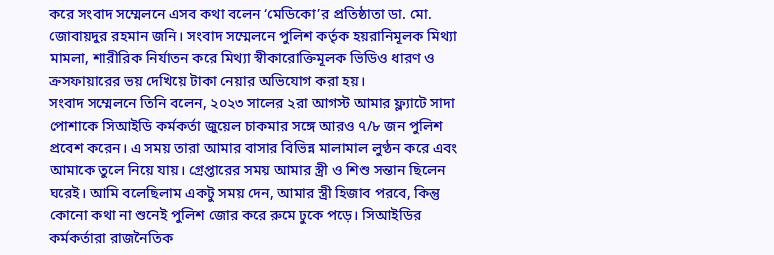করে সংবাদ সম্মেলনে এসব কথা বলেন ‘মেডিকো’র প্রতিষ্ঠাতা ডা. মো. জোবায়দুর রহমান জনি। সংবাদ সম্মেলনে পুলিশ কর্তৃক হয়রানিমূলক মিথ্যা মামলা, শারীরিক নির্যাতন করে মিথ্যা স্বীকারোক্তিমূলক ভিডিও ধারণ ও ক্রসফায়ারের ভয় দেখিয়ে টাকা নেয়ার অভিযোগ করা হয়।
সংবাদ সম্মেলনে তিনি বলেন, ২০২৩ সালের ২রা আগস্ট আমার ফ্ল্যাটে সাদা পোশাকে সিআইডি কর্মকর্তা জুয়েল চাকমার সঙ্গে আরও ৭/৮ জন পুলিশ প্রবেশ করেন। এ সময় তারা আমার বাসার বিভিন্ন মালামাল লুণ্ঠন করে এবং আমাকে তুলে নিয়ে যায়। গ্রেপ্তারের সময় আমার স্ত্রী ও শিশু সন্তান ছিলেন ঘরেই। আমি বলেছিলাম একটু সময় দেন, আমার স্ত্রী হিজাব পরবে, কিন্তু কোনো কথা না শুনেই পুলিশ জোর করে রুমে ঢুকে পড়ে। সিআইডির কর্মকর্তারা রাজনৈতিক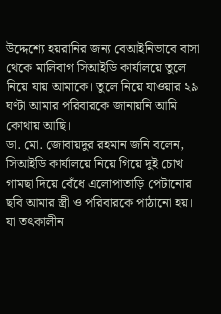উদ্দেশ্যে হয়রানির জন্য বেআইনিভাবে বাসা থেকে মালিবাগ সিআইডি কার্যালয়ে তুলে নিয়ে যায় আমাকে। তুলে নিয়ে যাওয়ার ২৯ ঘণ্টা আমার পরিবারকে জানায়নি আমি কোথায় আছি।
ডা. মো. জোবায়দুর রহমান জনি বলেন, সিআইডি কার্যালয়ে নিয়ে গিয়ে দুই চোখ গামছা দিয়ে বেঁধে এলোপাতাড়ি পেটানোর ছবি আমার স্ত্রী ও পরিবারকে পাঠানো হয়। যা তৎকালীন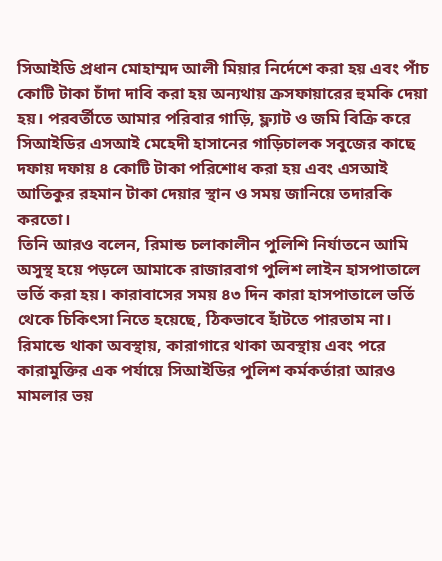সিআইডি প্রধান মোহাম্মদ আলী মিয়ার নির্দেশে করা হয় এবং পাঁচ কোটি টাকা চাঁদা দাবি করা হয় অন্যথায় ক্রসফায়ারের হুমকি দেয়া হয়। পরবর্তীতে আমার পরিবার গাড়ি, ফ্ল্যাট ও জমি বিক্রি করে সিআইডির এসআই মেহেদী হাসানের গাড়িচালক সবুজের কাছে দফায় দফায় ৪ কোটি টাকা পরিশোধ করা হয় এবং এসআই আতিকুর রহমান টাকা দেয়ার স্থান ও সময় জানিয়ে তদারকি করতো।
তিনি আরও বলেন, রিমান্ড চলাকালীন পুলিশি নির্যাতনে আমি অসুস্থ হয়ে পড়লে আমাকে রাজারবাগ পুলিশ লাইন হাসপাতালে ভর্তি করা হয়। কারাবাসের সময় ৪৩ দিন কারা হাসপাতালে ভর্তি থেকে চিকিৎসা নিতে হয়েছে, ঠিকভাবে হাঁটতে পারতাম না। রিমান্ডে থাকা অবস্থায়, কারাগারে থাকা অবস্থায় এবং পরে কারামুক্তির এক পর্যায়ে সিআইডির পুলিশ কর্মকর্তারা আরও মামলার ভয়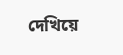দেখিয়ে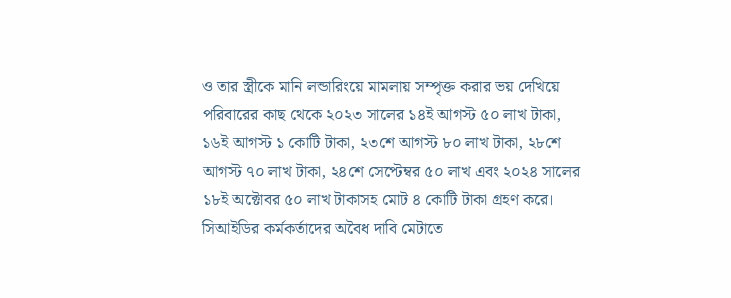ও তার স্ত্রীকে মানি লন্ডারিংয়ে মামলায় সম্পৃক্ত করার ভয় দেখিয়ে পরিবারের কাছ থেকে ২০২৩ সালের ১৪ই আগস্ট ৫০ লাখ টাকা, ১৬ই আগস্ট ১ কোটি টাকা, ২৩শে আগস্ট ৮০ লাখ টাকা, ২৮শে আগস্ট ৭০ লাখ টাকা, ২৪শে সেপ্টেম্বর ৫০ লাখ এবং ২০২৪ সালের ১৮ই অক্টোবর ৫০ লাখ টাকাসহ মোট ৪ কোটি টাকা গ্রহণ করে। সিআইডির কর্মকর্তাদের অবৈধ দাবি মেটাতে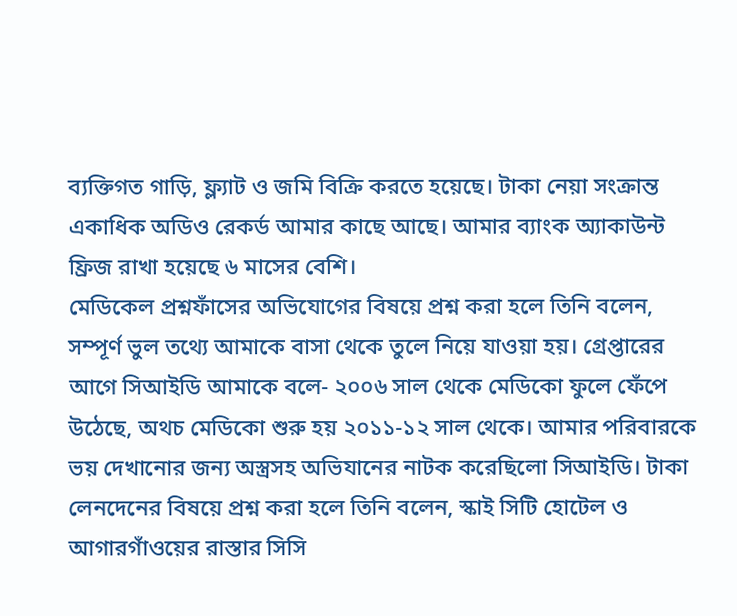ব্যক্তিগত গাড়ি, ফ্ল্যাট ও জমি বিক্রি করতে হয়েছে। টাকা নেয়া সংক্রান্ত একাধিক অডিও রেকর্ড আমার কাছে আছে। আমার ব্যাংক অ্যাকাউন্ট ফ্রিজ রাখা হয়েছে ৬ মাসের বেশি।
মেডিকেল প্রশ্নফাঁসের অভিযোগের বিষয়ে প্রশ্ন করা হলে তিনি বলেন, সম্পূর্ণ ভুল তথ্যে আমাকে বাসা থেকে তুলে নিয়ে যাওয়া হয়। গ্রেপ্তারের আগে সিআইডি আমাকে বলে- ২০০৬ সাল থেকে মেডিকো ফুলে ফেঁপে উঠেছে, অথচ মেডিকো শুরু হয় ২০১১-১২ সাল থেকে। আমার পরিবারকে ভয় দেখানোর জন্য অস্ত্রসহ অভিযানের নাটক করেছিলো সিআইডি। টাকা লেনদেনের বিষয়ে প্রশ্ন করা হলে তিনি বলেন, স্কাই সিটি হোটেল ও আগারগাঁওয়ের রাস্তার সিসি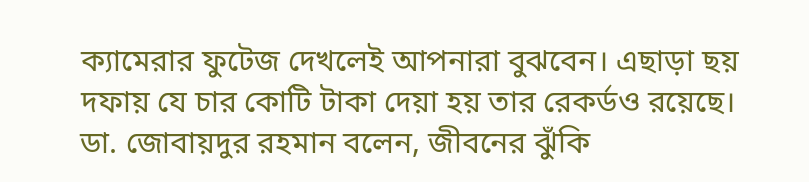ক্যামেরার ফুটেজ দেখলেই আপনারা বুঝবেন। এছাড়া ছয় দফায় যে চার কোটি টাকা দেয়া হয় তার রেকর্ডও রয়েছে। ডা. জোবায়দুর রহমান বলেন, জীবনের ঝুঁকি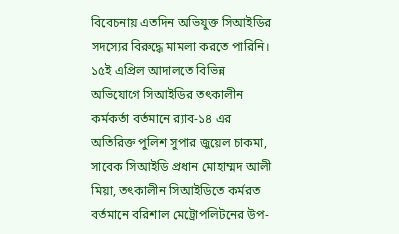বিবেচনায় এতদিন অভিযুক্ত সিআইডির সদস্যের বিরুদ্ধে মামলা করতে পারিনি। ১৫ই এপ্রিল আদালতে বিভিন্ন অভিযোগে সিআইডির তৎকালীন কর্মকর্তা বর্তমানে র‌্যাব-১৪ এর অতিরিক্ত পুলিশ সুপার জুয়েল চাকমা, সাবেক সিআইডি প্রধান মোহাম্মদ আলী মিয়া, তৎকালীন সিআইডিতে কর্মরত বর্তমানে বরিশাল মেট্রোপলিটনের উপ-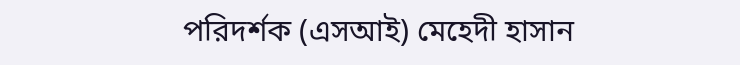পরিদর্শক (এসআই) মেহেদী হাসান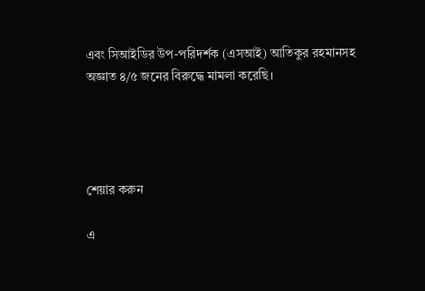এবং সিআইডির উপ-পরিদর্শক (এসআই) আতিকুর রহমানসহ অজ্ঞাত ৪/৫ জনের বিরুদ্ধে মামলা করেছি।




শেয়ার করুন

এ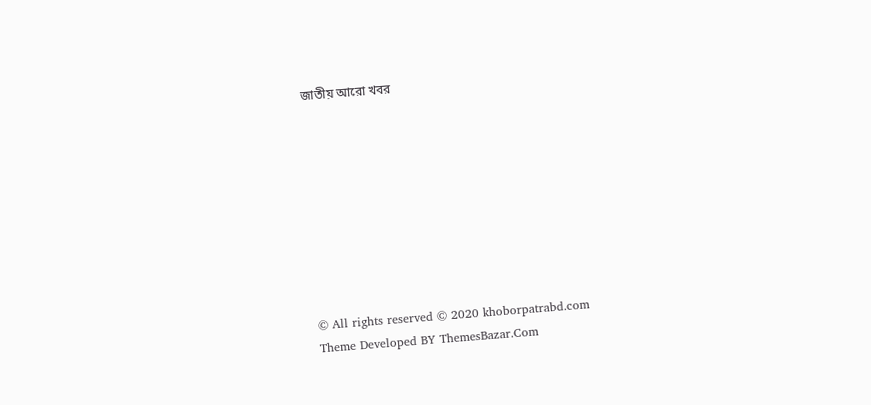জাতীয় আরো খবর









© All rights reserved © 2020 khoborpatrabd.com
Theme Developed BY ThemesBazar.Com